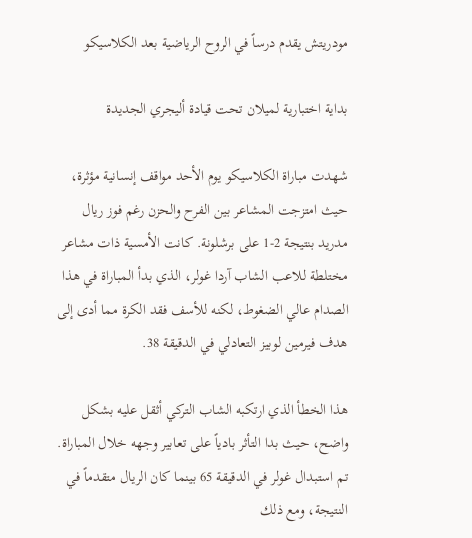مودريتش يقدم درساً في الروح الرياضية بعد الكلاسيكو

بداية اختبارية لميلان تحت قيادة أليجري الجديدة

شهدت مباراة الكلاسيكو يوم الأحد مواقف إنسانية مؤثرة، حيث امتزجت المشاعر بين الفرح والحزن رغم فوز ريال مدريد بنتيجة 2-1 على برشلونة. كانت الأمسية ذات مشاعر مختلطة للاعب الشاب آردا غولر، الذي بدأ المباراة في هذا الصدام عالي الضغوط، لكنه للأسف فقد الكرة مما أدى إلى هدف فيرمين لوبيز التعادلي في الدقيقة 38.

هذا الخطأ الذي ارتكبه الشاب التركي أثقل عليه بشكل واضح، حيث بدا التأثر بادياً على تعابير وجهه خلال المباراة. تم استبدال غولر في الدقيقة 65 بينما كان الريال متقدماً في النتيجة، ومع ذلك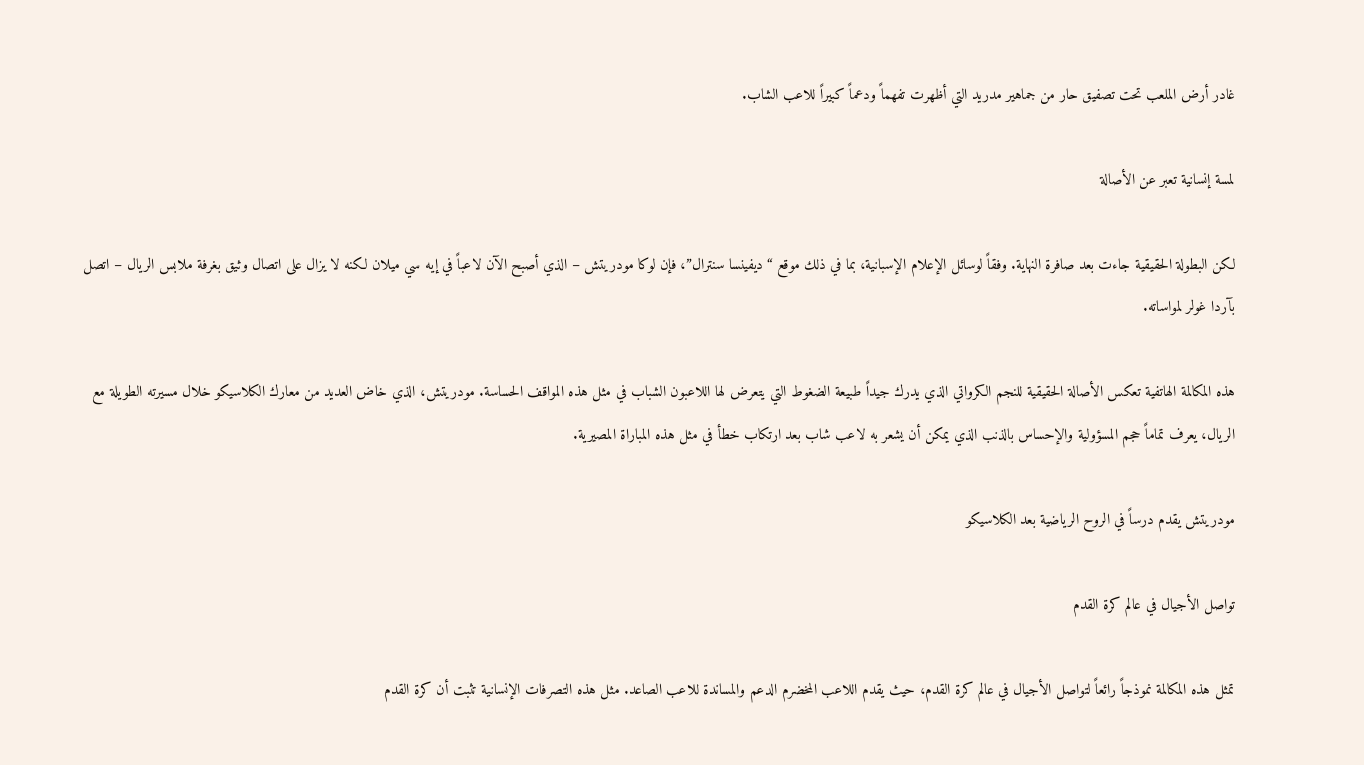غادر أرض الملعب تحت تصفيق حار من جماهير مدريد التي أظهرت تفهماً ودعماً كبيراً للاعب الشاب.

لمسة إنسانية تعبر عن الأصالة

لكن البطولة الحقيقية جاءت بعد صافرة النهاية. وفقاً لوسائل الإعلام الإسبانية، بما في ذلك موقع “ديفينسا سنترال”، فإن لوكا مودريتش – الذي أصبح الآن لاعباً في إيه سي ميلان لكنه لا يزال على اتصال وثيق بغرفة ملابس الريال – اتصل بآردا غولر لمواساته.

هذه المكالمة الهاتفية تعكس الأصالة الحقيقية للنجم الكرواتي الذي يدرك جيداً طبيعة الضغوط التي يتعرض لها اللاعبون الشباب في مثل هذه المواقف الحساسة. مودريتش، الذي خاض العديد من معارك الكلاسيكو خلال مسيرته الطويلة مع الريال، يعرف تماماً حجم المسؤولية والإحساس بالذنب الذي يمكن أن يشعر به لاعب شاب بعد ارتكاب خطأ في مثل هذه المباراة المصيرية.

مودريتش يقدم درساً في الروح الرياضية بعد الكلاسيكو

تواصل الأجيال في عالم كرة القدم

تمثل هذه المكالمة نموذجاً رائعاً لتواصل الأجيال في عالم كرة القدم، حيث يقدم اللاعب المخضرم الدعم والمساندة للاعب الصاعد. مثل هذه التصرفات الإنسانية تثبت أن كرة القدم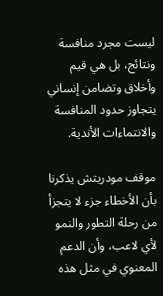ليست مجرد منافسة ونتائج، بل هي قيم وأخلاق وتضامن إنساني يتجاوز حدود المنافسة والانتماءات الأندية.

موقف مودريتش يذكرنا بأن الأخطاء جزء لا يتجزأ من رحلة التطور والنمو لأي لاعب، وأن الدعم المعنوي في مثل هذه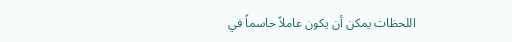اللحظات يمكن أن يكون عاملاً حاسماً في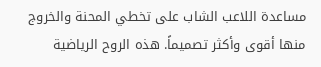مساعدة اللاعب الشاب على تخطي المحنة والخروج منها أقوى وأكثر تصميماً. هذه الروح الرياضية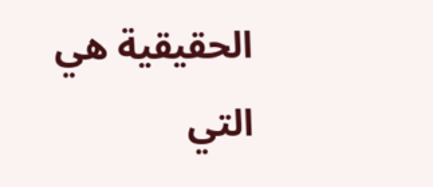الحقيقية هي التي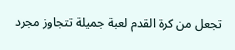تجعل من كرة القدم لعبة جميلة تتجاوز مجرد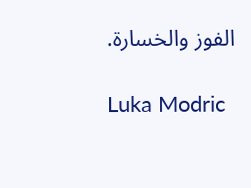الفوز والخسارة.

Luka Modric